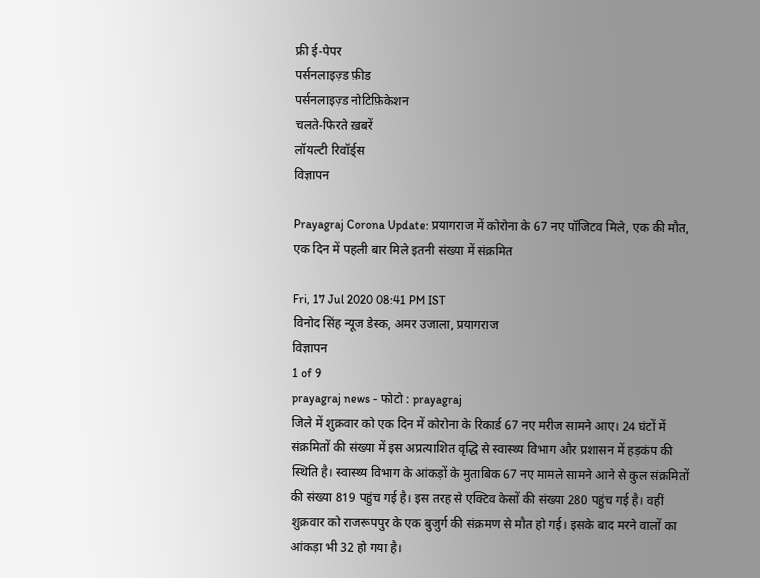फ्री ई-पेपर
पर्सनलाइज़्ड फ़ीड
पर्सनलाइज़्ड नोटिफ़िकेशन
चलते-फिरते ख़बरें
लॉयल्टी रिवॉर्ड्स
विज्ञापन

Prayagraj Corona Update: प्रयागराज में कोरोना के 67 नए पॉजिटव मिले, एक की मौत, एक दिन में पहली बार मिले इतनी संख्या में संक्रमित

Fri, 17 Jul 2020 08:41 PM IST
विनोद सिंह न्यूज डेस्क, अमर उजाला, प्रयागराज
विज्ञापन
1 of 9
prayagraj news - फोटो : prayagraj
जिले में शुक्रवार को एक दिन में कोरोना के रिकार्ड 67 नए मरीज सामने आए। 24 घंटों में संक्रमितों की संख्या में इस अप्रत्याशित वृद्धि से स्वास्थ्य विभाग और प्रशासन में हड़कंप की स्थिति है। स्वास्थ्य विभाग के आंकड़ों के मुताबिक 67 नए मामले सामने आने से कुल संक्रमितों की संख्या 819 पहुंच गई है। इस तरह से एक्टिव केसों की संख्या 280 पहुंच गई है। वहीं शुक्रवार को राजरूपपुर के एक बुजुर्ग की संक्रमण से मौत हो गई। इसके बाद मरने वालों का आंकड़ा भी 32 हो गया है।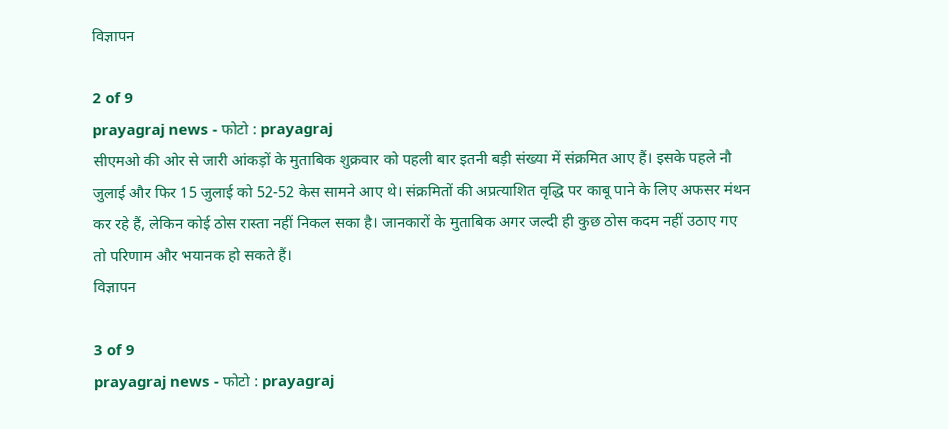विज्ञापन

2 of 9
prayagraj news - फोटो : prayagraj
सीएमओ की ओर से जारी आंकड़ों के मुताबिक शुक्रवार को पहली बार इतनी बड़ी संख्या में संक्रमित आए हैं। इसके पहले नौ जुलाई और फिर 15 जुलाई को 52-52 केस सामने आए थे। संक्रमितों की अप्रत्याशित वृद्धि पर काबू पाने के लिए अफसर मंथन कर रहे हैं, लेकिन कोई ठोस रास्ता नहीं निकल सका है। जानकारों के मुताबिक अगर जल्दी ही कुछ ठोस कदम नहीं उठाए गए तो परिणाम और भयानक हो सकते हैं।
विज्ञापन

3 of 9
prayagraj news - फोटो : prayagraj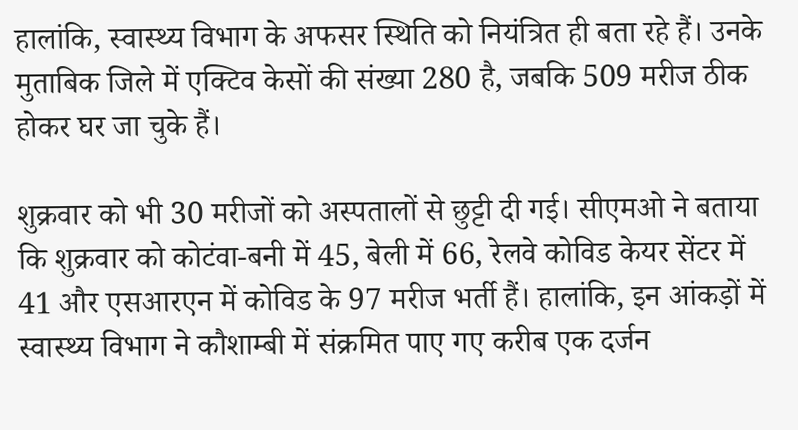हालांकि, स्वास्थ्य विभाग के अफसर स्थिति को नियंत्रित ही बता रहे हैं। उनके मुताबिक जिले में एक्टिव केसों की संख्या 280 है, जबकि 509 मरीज ठीक होकर घर जा चुके हैं।

शुक्रवार को भी 30 मरीजों को अस्पतालों से छुट्टी दी गई। सीएमओ ने बताया कि शुक्रवार को कोटंवा-बनी में 45, बेली में 66, रेलवे कोविड केयर सेंटर में 41 और एसआरएन में कोविड के 97 मरीज भर्ती हैं। हालांकि, इन आंकड़ों में स्वास्थ्य विभाग ने कौशाम्बी में संक्रमित पाए गए करीब एक दर्जन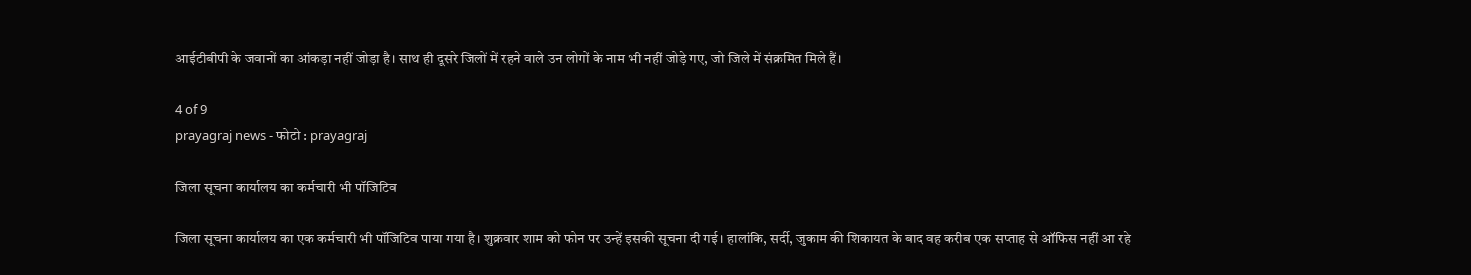आईटीबीपी के जवानों का आंकड़ा नहीं जोड़ा है। साथ ही दूसरे जिलों में रहने वाले उन लोगों के नाम भी नहीं जोड़े गए, जो जिले में संक्रमित मिले हैं।

4 of 9
prayagraj news - फोटो : prayagraj

जिला सूचना कार्यालय का कर्मचारी भी पॉजिटिव

जिला सूचना कार्यालय का एक कर्मचारी भी पॉजिटिव पाया गया है। शुक्रवार शाम को फोन पर उन्हें इसकी सूचना दी गई। हालांकि, सर्दी, जुकाम की शिकायत के बाद वह करीब एक सप्ताह से ऑफिस नहीं आ रहे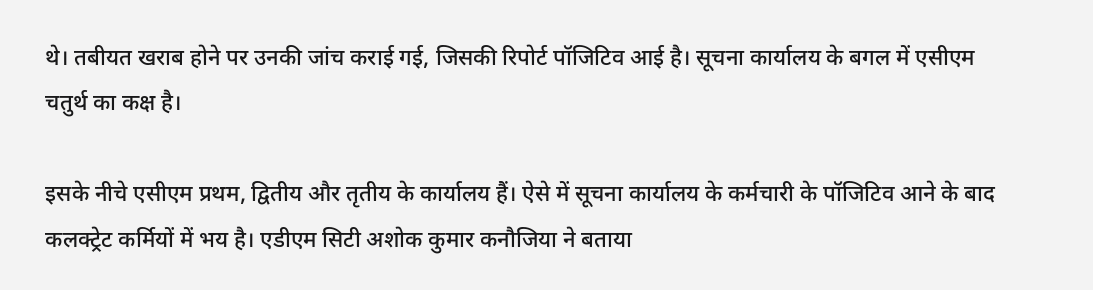थे। तबीयत खराब होने पर उनकी जांच कराई गई, जिसकी रिपोर्ट पॉजिटिव आई है। सूचना कार्यालय के बगल में एसीएम चतुर्थ का कक्ष है।

इसके नीचे एसीएम प्रथम, द्वितीय और तृतीय के कार्यालय हैं। ऐसे में सूचना कार्यालय के कर्मचारी के पॉजिटिव आने के बाद कलक्ट्रेट कर्मियों में भय है। एडीएम सिटी अशोक कुमार कनौजिया ने बताया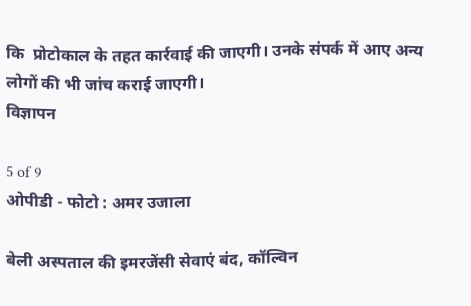कि  प्रोटोकाल के तहत कार्रवाई की जाएगी। उनके संपर्क में आए अन्य लोगों की भी जांच कराई जाएगी।
विज्ञापन

5 of 9
ओपीडी - फोटो : अमर उजाला

बेली अस्पताल की इमरजेंसी सेवाएं बंद, कॉल्विन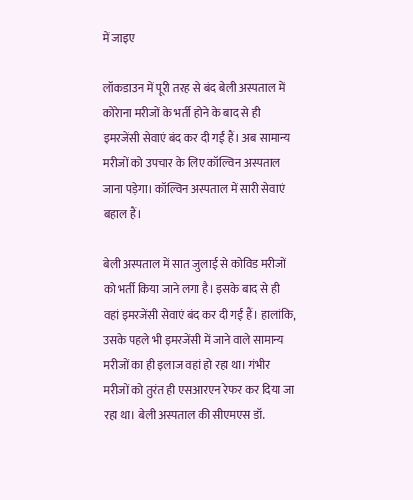में जाइए

लॉकडाउन में पूरी तरह से बंद बेली अस्पताल में कोरेाना मरीजों के भर्ती होने के बाद से ही इमरजेंसी सेवाएं बंद कर दी गईं हैं। अब सामान्य मरीजों को उपचार के लिए कॉल्विन अस्पताल जाना पड़ेगा। कॉल्विन अस्पताल में सारी सेवाएं बहाल हैं।

बेली अस्पताल में सात जुलाई से कोविड मरीजों को भर्ती किया जाने लगा है। इसके बाद से ही वहां इमरजेंसी सेवाएं बंद कर दी गईं हैं। हालांकि, उसके पहले भी इमरजेंसी में जाने वाले सामान्य मरीजों का ही इलाज वहां हो रहा था। गंभीर मरीजों को तुरंत ही एसआरएन रेफर कर दिया जा रहा था। बेली अस्पताल की सीएमएस डॉ.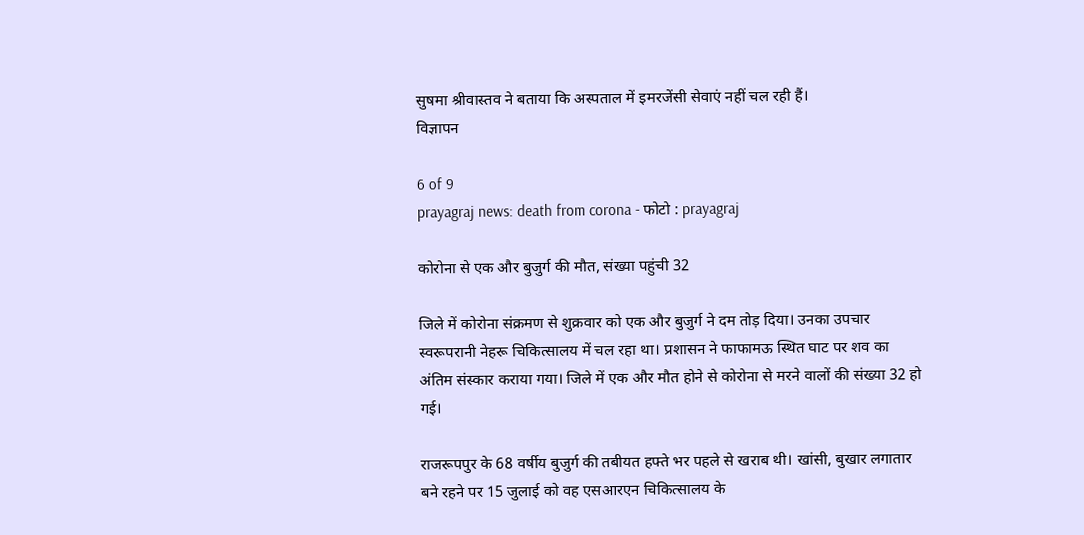सुषमा श्रीवास्तव ने बताया कि अस्पताल में इमरजेंसी सेवाएं नहीं चल रही हैं।
विज्ञापन

6 of 9
prayagraj news: death from corona - फोटो : prayagraj

कोरोना से एक और बुजुर्ग की मौत, संख्या पहुंची 32

जिले में कोरोना संक्रमण से शुक्रवार को एक और बुजुर्ग ने दम तोड़ दिया। उनका उपचार स्वरूपरानी नेहरू चिकित्सालय में चल रहा था। प्रशासन ने फाफामऊ स्थित घाट पर शव का अंतिम संस्कार कराया गया। जिले में एक और मौत होने से कोरोना से मरने वालों की संख्या 32 हो गई।

राजरूपपुर के 68 वर्षीय बुजुर्ग की तबीयत हफ्ते भर पहले से खराब थी। खांसी, बुखार लगातार बने रहने पर 15 जुलाई को वह एसआरएन चिकित्सालय के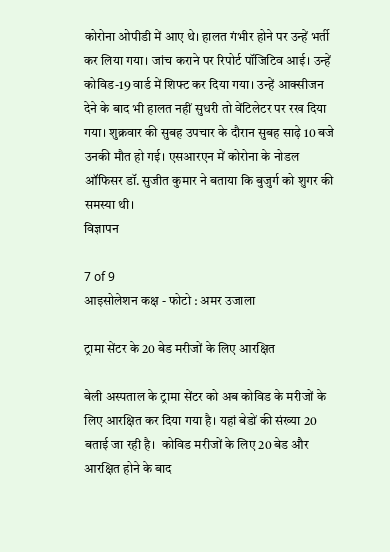कोरोना ओपीडी में आए थे। हालत गंभीर होने पर उन्हें भर्ती कर लिया गया। जांच कराने पर रिपोर्ट पॉजिटिव आई। उन्हें कोविड-19 वार्ड में शिफ्ट कर दिया गया। उन्हें आक्सीजन देने के बाद भी हालत नहीं सुधरी तो वेंटिलेटर पर रख दिया गया। शुक्रवार की सुबह उपचार के दौरान सुबह साढ़े 10 बजे उनकी मौत हो गई। एसआरएन में कोरोना के नोडल ऑफिसर डॉ. सुजीत कुमार ने बताया कि बुजुर्ग को शुगर की समस्या थी।
विज्ञापन

7 of 9
आइसोलेशन कक्ष - फोटो : अमर उजाला

ट्रामा सेंटर के 20 बेड मरीजों के लिए आरक्षित

बेली अस्पताल के ट्रामा सेंटर को अब कोविड के मरीजों के लिए आरक्षित कर दिया गया है। यहां बेडों की संख्या 20 बताई जा रही है।  कोविड मरीजों के लिए 20 बेड और आरक्षित होने के बाद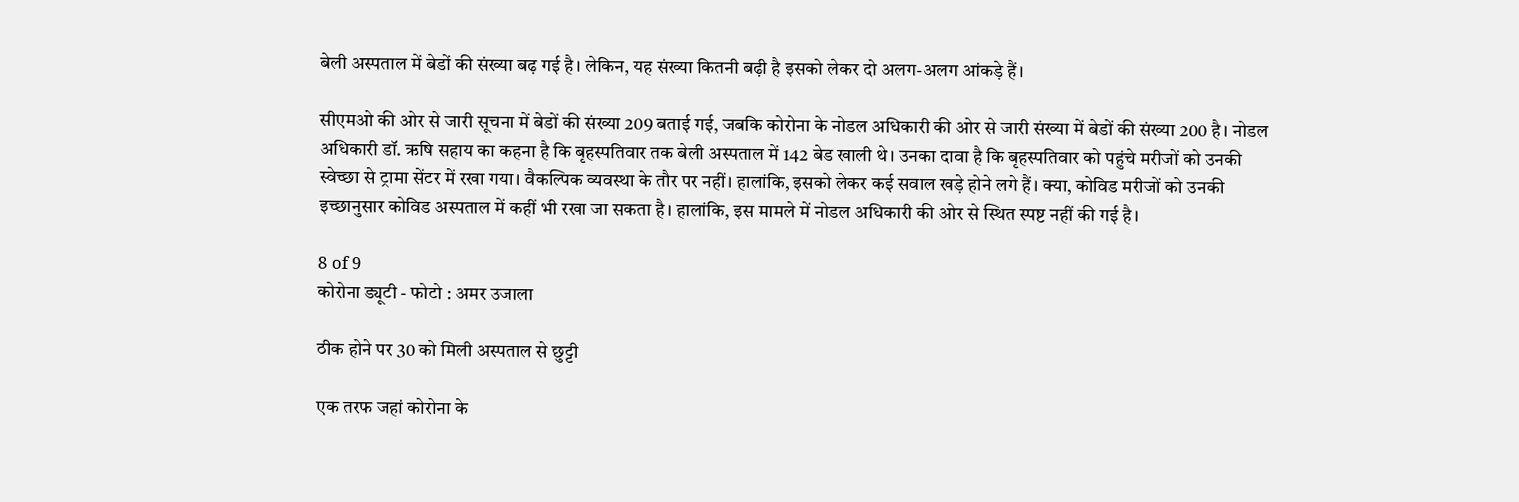बेली अस्पताल में बेडों की संख्या बढ़ गई है। लेकिन, यह संख्या कितनी बढ़ी है इसको लेकर दो अलग-अलग आंकड़े हैं।

सीएमओ की ओर से जारी सूचना में बेडों की संख्या 209 बताई गई, जबकि कोरोना के नोडल अधिकारी की ओर से जारी संख्या में बेडों की संख्या 200 है। नोडल अधिकारी डॉ. ऋषि सहाय का कहना है कि बृहस्पतिवार तक बेली अस्पताल में 142 बेड खाली थे। उनका दावा है कि बृहस्पतिवार को पहुंचे मरीजों को उनकी स्वेच्छा से ट्रामा सेंटर में रखा गया। वैकल्पिक व्यवस्था के तौर पर नहीं। हालांकि, इसको लेकर कई सवाल खड़े होने लगे हैं। क्या, कोविड मरीजों को उनकी इच्छानुसार कोविड अस्पताल में कहीं भी रखा जा सकता है। हालांकि, इस मामले में नोडल अधिकारी की ओर से स्थित स्पष्ट नहीं की गई है।

8 of 9
कोरोना ड्यूटी - फोटो : अमर उजाला

ठीक होने पर 30 को मिली अस्पताल से छुट्टी

एक तरफ जहां कोरोना के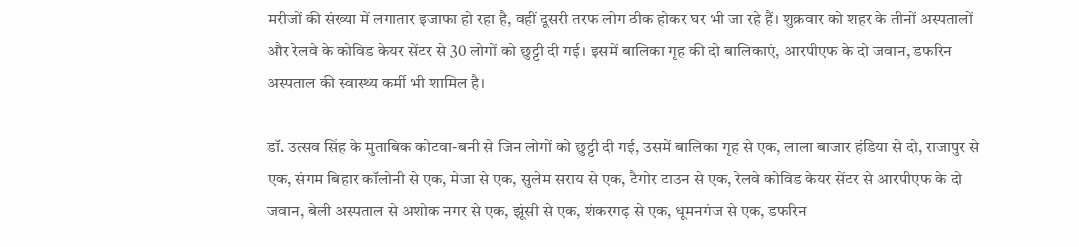मरीजों की संख्या में लगातार इजाफा हो रहा है, वहीं दूसरी तरफ लोग ठीक होकर घर भी जा रहे हैं। शुक्रवार को शहर के तीनों अस्पतालों और रेलवे के कोविड केयर सेंटर से 30 लोगों को छुट्टी दी गई। इसमें बालिका गृह की दो बालिकाएं, आरपीएफ के दो जवान, डफरिन अस्पताल की स्वास्थ्य कर्मी भी शामिल है।

डॉ. उत्सव सिंह के मुताबिक कोटवा-बनी से जिन लोगों को छुट्टी दी गई, उसमें बालिका गृह से एक, लाला बाजार हंडिया से दो, राजापुर से एक, संगम बिहार कॉलोनी से एक, मेजा से एक, सुलेम सराय से एक, टैगोर टाउन से एक, रेलवे कोविड केयर सेंटर से आरपीएफ के दो जवान, बेली अस्पताल से अशोक नगर से एक, झूंसी से एक, शंकरगढ़ से एक, धूमनगंज से एक, डफरिन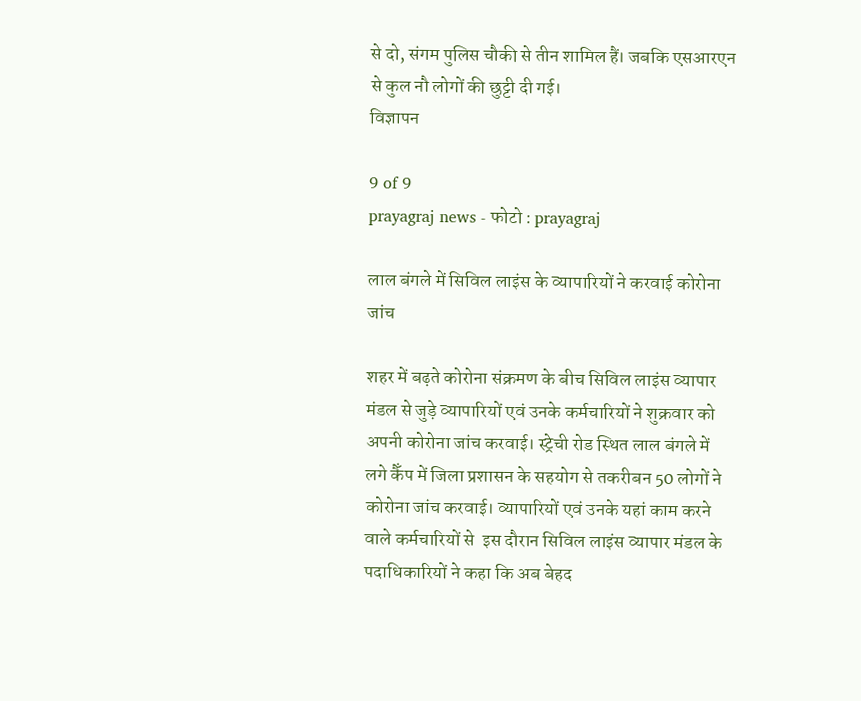से दो, संगम पुलिस चौकी से तीन शामिल हैं। जबकि एसआरएन से कुल नौ लोगों की छुट्टी दी गई।
विज्ञापन

9 of 9
prayagraj news - फोटो : prayagraj

लाल बंगले में सिविल लाइंस के व्यापारियों ने करवाई कोरोना जांच

शहर में बढ़ते कोरोना संक्रमण के बीच सिविल लाइंस व्यापार मंडल से जुड़े व्यापारियों एवं उनके कर्मचारियों ने शुक्रवार को अपनी कोरोना जांच करवाई। स्ट्रेची रोड स्थित लाल बंगले में लगे कैँप में जिला प्रशासन के सहयोग से तकरीबन 50 लोगों ने कोरोना जांच करवाई। व्यापारियों एवं उनके यहां काम करने वाले कर्मचारियों से  इस दौरान सिविल लाइंस व्यापार मंडल के पदाधिकारियों ने कहा कि अब बेहद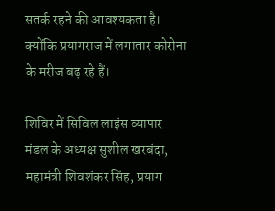सतर्क रहने की आवश्यकता है। क्योंकि प्रयागराज में लगातार कोरोना के मरीज बढ़ रहे हैं।

शिविर में सिविल लाइंस व्यापार मंडल के अध्यक्ष सुशील खरबंदा, महामंत्री शिवशंकर सिंह, प्रयाग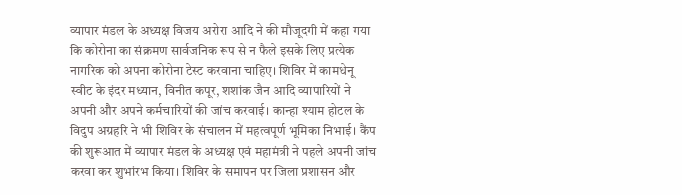व्यापार मंडल के अध्यक्ष विजय अरोरा आदि ने की मौजूदगी में कहा गया कि कोरोना का संक्रमण सार्वजनिक रूप से न फैले इसके लिए प्रत्येक नागरिक को अपना कोरोना टेस्ट करवाना चाहिए। शिविर में कामधेनू स्वीट के इंदर मध्यान, विनीत कपूर, शशांक जैन आदि व्यापारियों ने अपनी और अपने कर्मचारियों की जांच करवाई। कान्हा श्याम होटल के विदुप अग्रहरि ने भी शिविर के संचालन में महत्वपूर्ण भूमिका निभाई। कैंप की शुरूआत में व्यापार मंडल के अध्यक्ष एवं महामंत्री ने पहले अपनी जांच करवा कर शुभांरभ किया। शिविर के समापन पर जिला प्रशासन और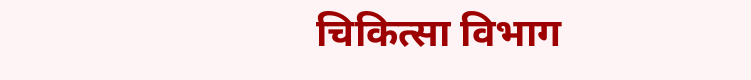चिकित्सा विभाग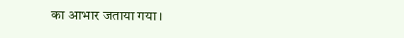का आभार जताया गया।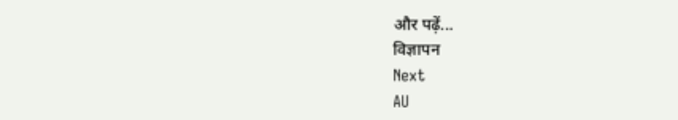और पढ़ें...
विज्ञापन
Next
AU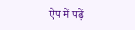ऐप में पढ़ें